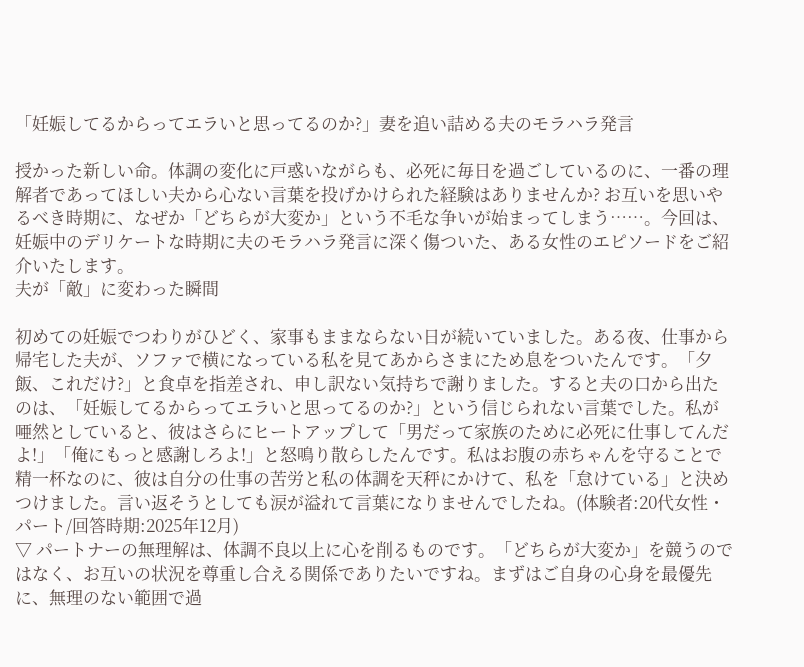「妊娠してるからってエラいと思ってるのか?」妻を追い詰める夫のモラハラ発言

授かった新しい命。体調の変化に戸惑いながらも、必死に毎日を過ごしているのに、一番の理解者であってほしい夫から心ない言葉を投げかけられた経験はありませんか? お互いを思いやるべき時期に、なぜか「どちらが大変か」という不毛な争いが始まってしまう……。今回は、妊娠中のデリケートな時期に夫のモラハラ発言に深く傷ついた、ある女性のエピソードをご紹介いたします。
夫が「敵」に変わった瞬間

初めての妊娠でつわりがひどく、家事もままならない日が続いていました。ある夜、仕事から帰宅した夫が、ソファで横になっている私を見てあからさまにため息をついたんです。「夕飯、これだけ?」と食卓を指差され、申し訳ない気持ちで謝りました。すると夫の口から出たのは、「妊娠してるからってエラいと思ってるのか?」という信じられない言葉でした。私が唖然としていると、彼はさらにヒートアップして「男だって家族のために必死に仕事してんだよ!」「俺にもっと感謝しろよ!」と怒鳴り散らしたんです。私はお腹の赤ちゃんを守ることで精一杯なのに、彼は自分の仕事の苦労と私の体調を天秤にかけて、私を「怠けている」と決めつけました。言い返そうとしても涙が溢れて言葉になりませんでしたね。(体験者:20代女性・パート/回答時期:2025年12月)
▽ パートナーの無理解は、体調不良以上に心を削るものです。「どちらが大変か」を競うのではなく、お互いの状況を尊重し合える関係でありたいですね。まずはご自身の心身を最優先に、無理のない範囲で過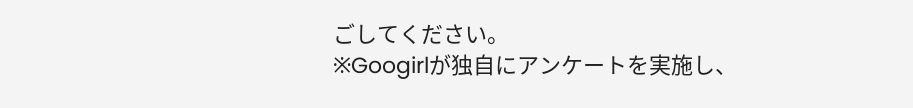ごしてください。
※Googirlが独自にアンケートを実施し、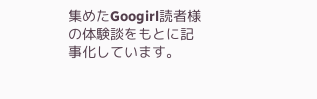集めたGoogirl読者様の体験談をもとに記事化しています。